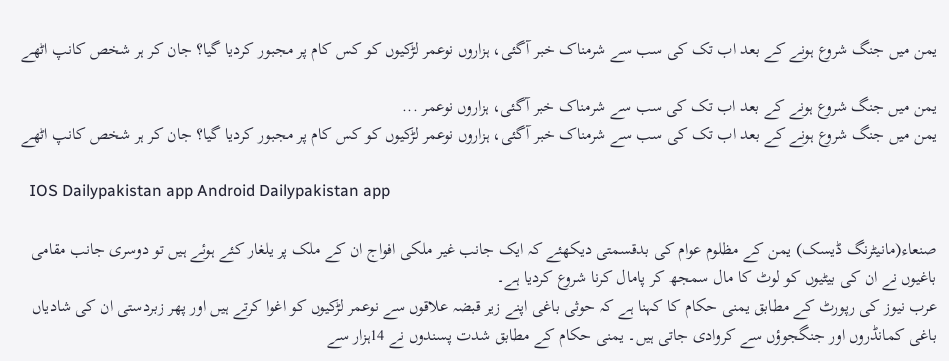یمن میں جنگ شروع ہونے کے بعد اب تک کی سب سے شرمناک خبر آگئی، ہزاروں نوعمر لڑکیوں کو کس کام پر مجبور کردیا گیا؟ جان کر ہر شخص کانپ اٹھے

یمن میں جنگ شروع ہونے کے بعد اب تک کی سب سے شرمناک خبر آگئی، ہزاروں نوعمر ...
یمن میں جنگ شروع ہونے کے بعد اب تک کی سب سے شرمناک خبر آگئی، ہزاروں نوعمر لڑکیوں کو کس کام پر مجبور کردیا گیا؟ جان کر ہر شخص کانپ اٹھے

  IOS Dailypakistan app Android Dailypakistan app

صنعاء(مانیٹرنگ ڈیسک) یمن کے مظلوم عوام کی بدقسمتی دیکھئے کہ ایک جانب غیر ملکی افواج ان کے ملک پر یلغار کئے ہوئے ہیں تو دوسری جانب مقامی باغیوں نے ان کی بیٹیوں کو لوٹ کا مال سمجھ کر پامال کرنا شروع کردیا ہے۔
عرب نیوز کی رپورٹ کے مطابق یمنی حکام کا کہنا ہے کہ حوثی باغی اپنے زیر قبضہ علاقوں سے نوعمر لڑکیوں کو اغوا کرتے ہیں اور پھر زبردستی ان کی شادیاں باغی کمانڈروں اور جنگجوؤں سے کروادی جاتی ہیں۔ یمنی حکام کے مطابق شدت پسندوں نے 14ہزار سے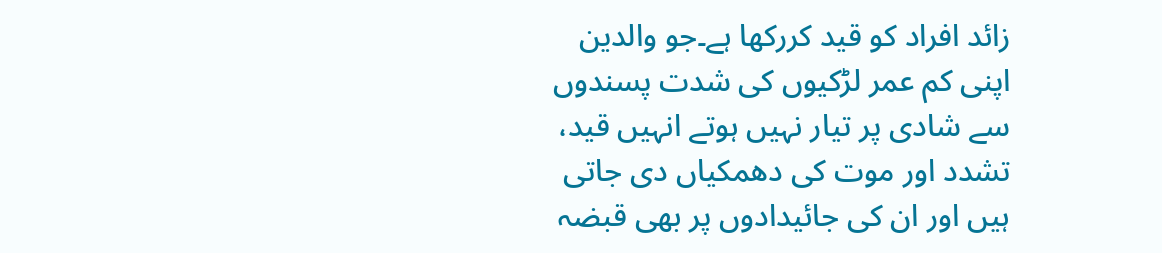زائد افراد کو قید کررکھا ہے۔جو والدین اپنی کم عمر لڑکیوں کی شدت پسندوں سے شادی پر تیار نہیں ہوتے انہیں قید، تشدد اور موت کی دھمکیاں دی جاتی ہیں اور ان کی جائیدادوں پر بھی قبضہ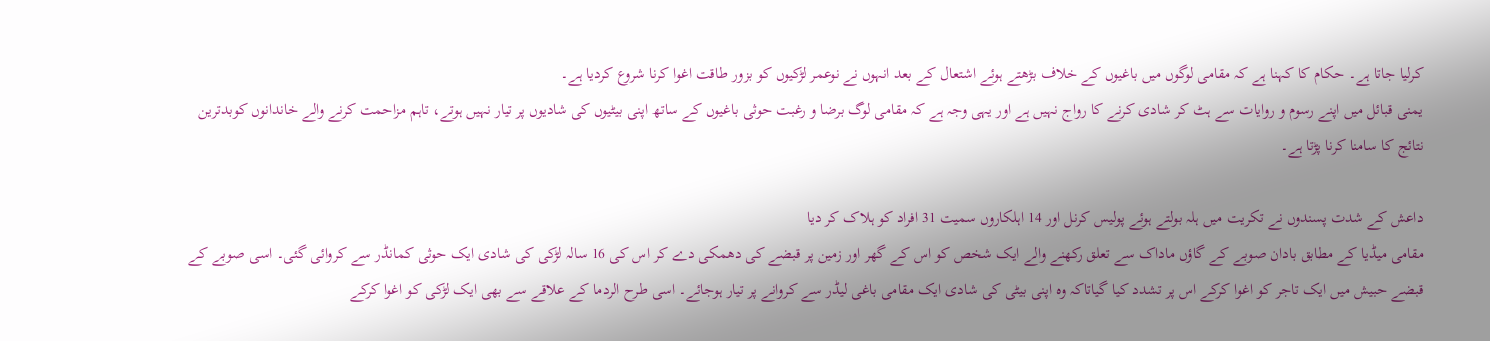کرلیا جاتا ہے۔ حکام کا کہنا ہے کہ مقامی لوگوں میں باغیوں کے خلاف بڑھتے ہوئے اشتعال کے بعد انہوں نے نوعمر لڑکیوں کو بزور طاقت اغوا کرنا شروع کردیا ہے۔
یمنی قبائل میں اپنے رسوم و روایات سے ہٹ کر شادی کرنے کا رواج نہیں ہے اور یہی وجہ ہے کہ مقامی لوگ برضا و رغبت حوثی باغیوں کے ساتھ اپنی بیٹیوں کی شادیوں پر تیار نہیں ہوتے، تاہم مزاحمت کرنے والے خاندانوں کوبدترین نتائج کا سامنا کرنا پڑتا ہے۔

داعش کے شدت پسندوں نے تکریت میں ہلہ بولتے ہوئے پولیس کرنل اور 14 اہلکاروں سمیت 31 افراد کو ہلاک کر دیا
مقامی میڈیا کے مطابق بادان صوبے کے گاؤں ماداک سے تعلق رکھنے والے ایک شخص کو اس کے گھر اور زمین پر قبضے کی دھمکی دے کر اس کی 16 سالہ لڑکی کی شادی ایک حوثی کمانڈر سے کروائی گئی۔ اسی صوبے کے قبضے حبیش میں ایک تاجر کو اغوا کرکے اس پر تشدد کیا گیاتاکہ وہ اپنی بیٹی کی شادی ایک مقامی باغی لیڈر سے کروانے پر تیار ہوجائے۔ اسی طرح الردما کے علاقے سے بھی ایک لڑکی کو اغوا کرکے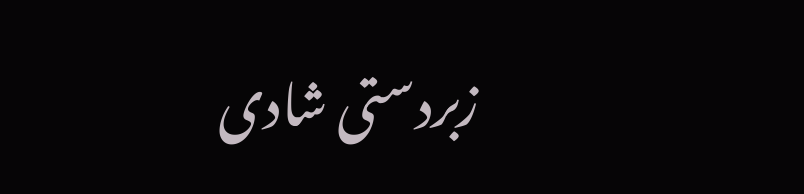زبردستی شادی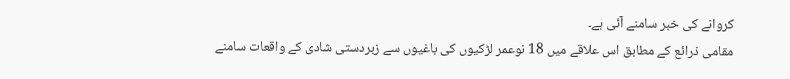کروانے کی خبر سامنے آئی ہے۔
مقامی ذرائع کے مطابق اس علاقے میں 18 نوعمر لڑکیوں کی باغیوں سے زبردستی شادی کے واقعات سامنے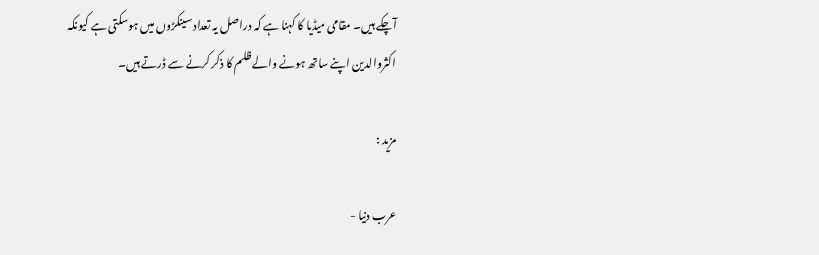آچکے ہیں۔ مقامی میڈیا کا کہنا ہے کہ دراصل یہ تعداد سینکڑوں میں ہوسکتی ہے کیونکہ اکثروالدین اپنے ساتھ ہونے والے ظلم کا ذکر کرنے سے ڈرتے ہیں۔

مزید :

عرب دنیا -